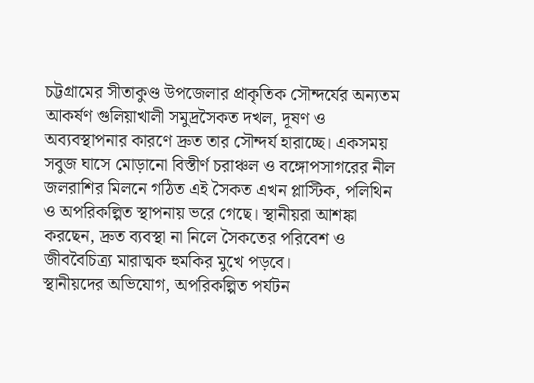চট্টগ্রামের সীতাকুণ্ড উপজেলার প্রাকৃতিক সৌন্দর্যের অন্যতম আকর্ষণ গুলিয়াখালী সমুদ্রসৈকত দখল, দূষণ ও অব্যবস্থাপনার কারণে দ্রুত তার সৌন্দর্য হারাচ্ছে। একসময় সবুজ ঘাসে মোড়ানো বিস্তীর্ণ চরাঞ্চল ও বঙ্গোপসাগরের নীল জলরাশির মিলনে গঠিত এই সৈকত এখন প্লাস্টিক, পলিথিন ও অপরিকল্পিত স্থাপনায় ভরে গেছে। স্থানীয়রা আশঙ্কা করছেন, দ্রুত ব্যবস্থা না নিলে সৈকতের পরিবেশ ও জীববৈচিত্র্য মারাত্মক হুমকির মুখে পড়বে।
স্থানীয়দের অভিযোগ, অপরিকল্পিত পর্যটন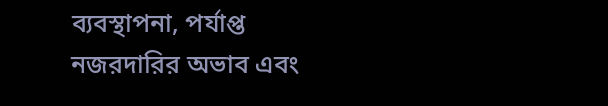ব্যবস্থাপনা, পর্যাপ্ত নজরদারির অভাব এবং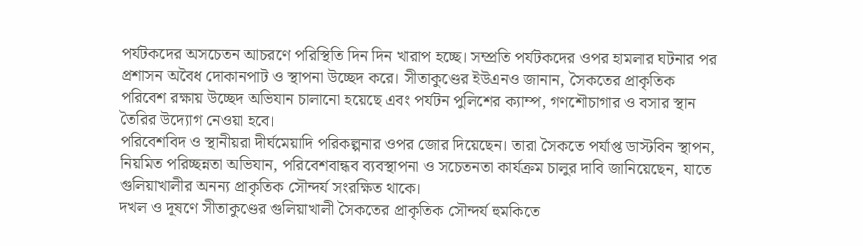পর্যটকদের অসচেতন আচরণে পরিস্থিতি দিন দিন খারাপ হচ্ছে। সম্প্রতি পর্যটকদের ওপর হামলার ঘটনার পর প্রশাসন অবৈধ দোকানপাট ও স্থাপনা উচ্ছেদ করে। সীতাকুণ্ডের ইউএনও জানান, সৈকতের প্রাকৃতিক পরিবেশ রক্ষায় উচ্ছেদ অভিযান চালানো হয়েছে এবং পর্যটন পুলিশের ক্যাম্প, গণশৌচাগার ও বসার স্থান তৈরির উদ্যোগ নেওয়া হবে।
পরিবেশবিদ ও স্থানীয়রা দীর্ঘমেয়াদি পরিকল্পনার ওপর জোর দিয়েছেন। তারা সৈকতে পর্যাপ্ত ডাস্টবিন স্থাপন, নিয়মিত পরিচ্ছন্নতা অভিযান, পরিবেশবান্ধব ব্যবস্থাপনা ও সচেতনতা কার্যক্রম চালুর দাবি জানিয়েছেন, যাতে গুলিয়াখালীর অনন্য প্রাকৃতিক সৌন্দর্য সংরক্ষিত থাকে।
দখল ও দূষণে সীতাকুণ্ডের গুলিয়াখালী সৈকতের প্রাকৃতিক সৌন্দর্য হুমকিতে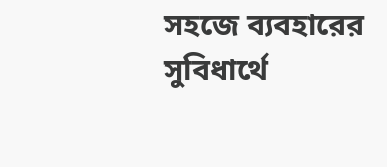সহজে ব্যবহারের সুবিধার্থে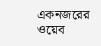একনজরের ওয়েব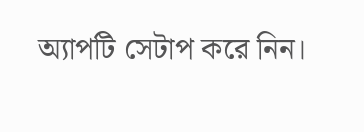অ্যাপটি সেটাপ করে নিন।